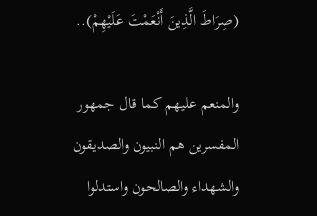(صِرَاطَ الَّذِينَ أَنْعَمْتَ عَلَيْهِمْ)..

والمنعم عليهم كما قال جمهور المفسرين هم النبيون والصديقون والشهداء والصالحون واستدلوا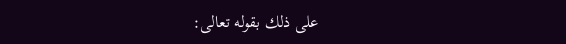على ذلك بقوله تعالى: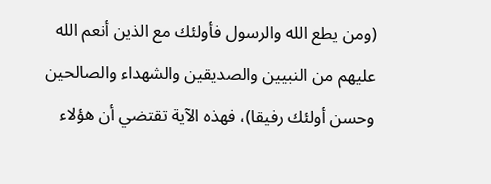(ومن يطع الله والرسول فأولئك مع الذين أنعم الله عليهم من النبيين والصديقين والشهداء والصالحين وحسن أولئك رفيقا)، فهذه الآية تقتضي أن هؤلاء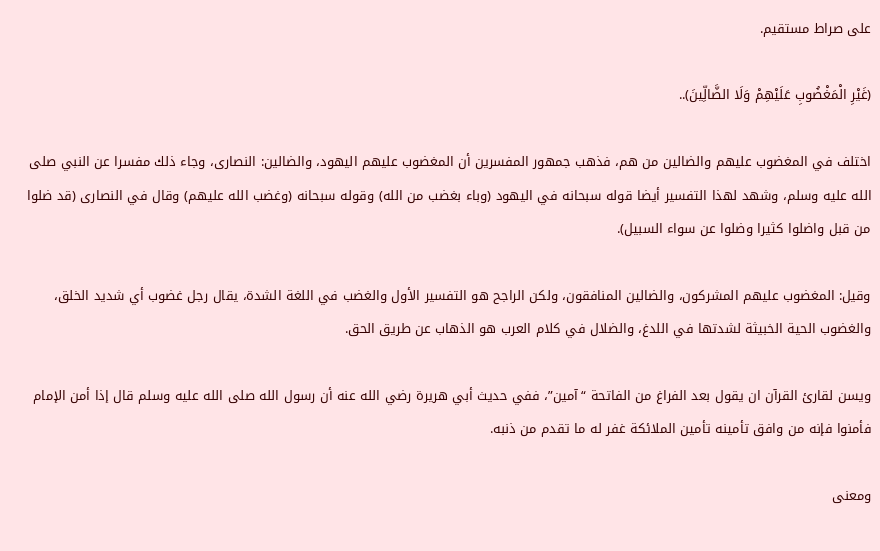على صراط مستقيم.

(غَيْرِ الْمَغْضُوبِ عَلَيْهِمْ وَلَا الضَّالِّينَ)..

اختلف في المغضوب عليهم والضالين من هم، فذهب جمهور المفسرين أن المغضوب عليهم اليهود، والضالين: النصارى، وجاء ذلك مفسرا عن النبي صلى الله عليه وسلم، وشهد لهذا التفسير أيضا قوله سبحانه في اليهود (وباء بغضب من الله) وقوله سبحانه (وغضب الله عليهم) وقال في النصارى (قد ضلوا من قبل واضلوا كثيرا وضلوا عن سواء السبيل).

وقيل: المغضوب عليهم المشركون، والضالين المنافقون، ولكن الراجح هو التفسير الأول والغضب في اللغة الشدة، يقال رجل غضوب أي شديد الخلق، والغضوب الحية الخبيثة لشدتها في اللدغ، والضلال في كلام العرب هو الذهاب عن طريق الحق.

ويسن لقارئ القرآن ان يقول بعد الفراغ من الفاتحة “آمين”، ففي حديث أبي هريرة رضي الله عنه أن رسول الله صلى الله عليه وسلم قال إذا أمن الإمام فأمنوا فإنه من وافق تأمينه تأمين الملائكة غفر له ما تقدم من ذنبه.

ومعنى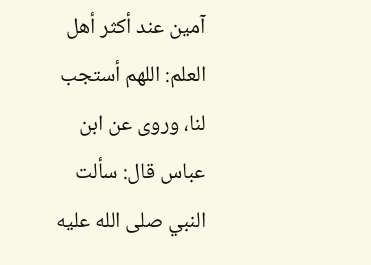آمين عند أكثر أهل العلم: اللهم أستجب لنا، وروى عن ابن عباس قال: سألت النبي صلى الله عليه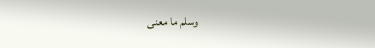وسلم ما معنى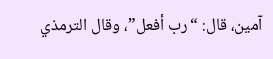آمين، قال: “رب أفعل”، وقال الترمذي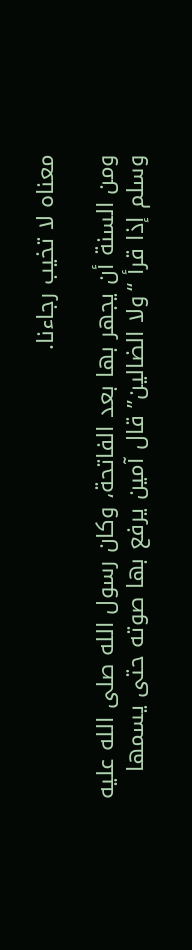معناه لا تخيب رجاءنا.

ومن السنة أن يجهر بها بعد الفاتحة، وكان رسول الله صلى الله عليه وسلم إذا قرأ “ولا الضالين” قال آمين يرفع بها صوته حتى يسمها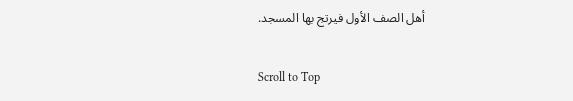أهل الصف الأول فيرتج بها المسجد.

Scroll to Top